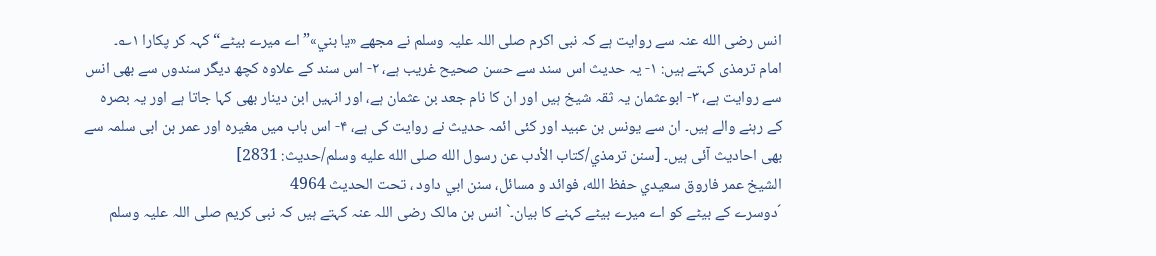انس رضی الله عنہ سے روایت ہے کہ نبی اکرم صلی اللہ علیہ وسلم نے مجھے «يا بني»”اے میرے بیٹے“ کہہ کر پکارا ۱؎۔
امام ترمذی کہتے ہیں: ۱- یہ حدیث اس سند سے حسن صحیح غریب ہے، ۲- اس سند کے علاوہ کچھ دیگر سندوں سے بھی انس سے روایت ہے، ۳- ابوعثمان یہ ثقہ شیخ ہیں اور ان کا نام جعد بن عثمان ہے، اور انہیں ابن دینار بھی کہا جاتا ہے اور یہ بصرہ کے رہنے والے ہیں۔ ان سے یونس بن عبید اور کئی ائمہ حدیث نے روایت کی ہے، ۴- اس باب میں مغیرہ اور عمر بن ابی سلمہ سے بھی احادیث آئی ہیں۔ [سنن ترمذي/كتاب الأدب عن رسول الله صلى الله عليه وسلم/حدیث: 2831]
الشيخ عمر فاروق سعيدي حفظ الله، فوائد و مسائل، سنن ابي داود ، تحت الحديث 4964
´دوسرے کے بیٹے کو اے میرے بیٹے کہنے کا بیان۔` انس بن مالک رضی اللہ عنہ کہتے ہیں کہ نبی کریم صلی اللہ علیہ وسلم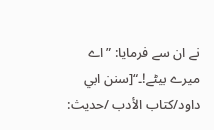نے ان سے فرمایا: ”اے میرے بیٹے!۔“[سنن ابي داود/كتاب الأدب /حدیث: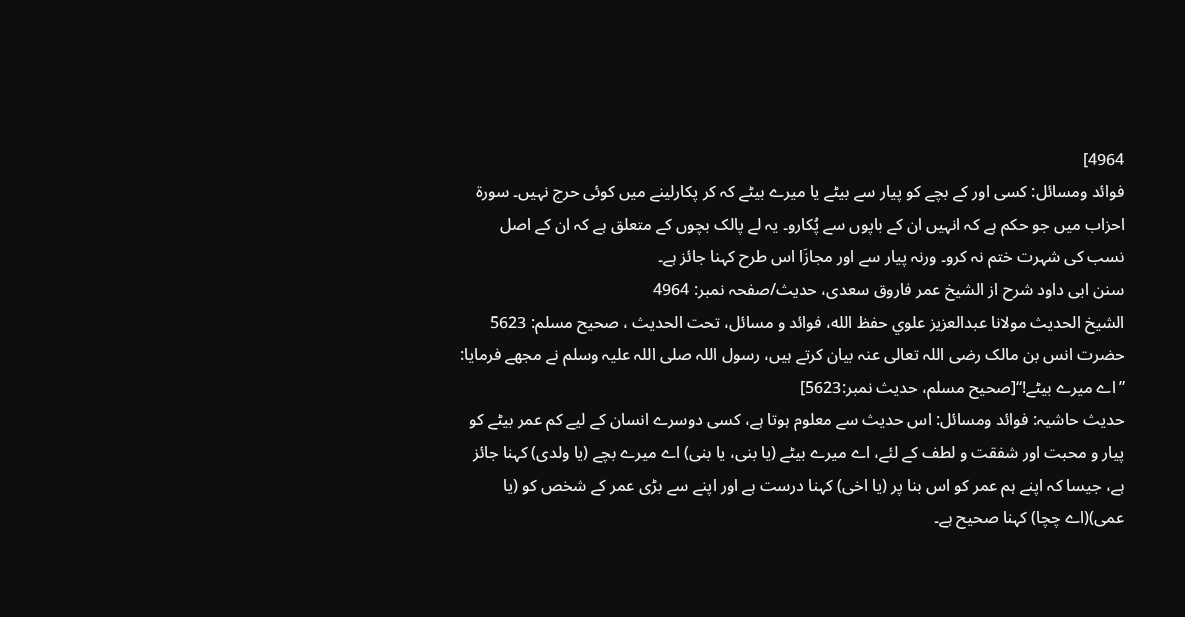4964]
فوائد ومسائل: کسی اور کے بچے کو پیار سے بیٹے یا میرے بیٹے کہ کر پکارلینے میں کوئی حرج نہیں۔ سورۃ احزاب میں جو حکم ہے کہ انہیں ان کے باپوں سے پُکارو۔ یہ لے پالک بچوں کے متعلق ہے کہ ان کے اصل نسب کی شہرت ختم نہ کرو۔ ورنہ پیار سے اور مجازَا اس طرح کہنا جائز ہے۔
سنن ابی داود شرح از الشیخ عمر فاروق سعدی، حدیث/صفحہ نمبر: 4964
الشيخ الحديث مولانا عبدالعزيز علوي حفظ الله، فوائد و مسائل، تحت الحديث ، صحيح مسلم: 5623
حضرت انس بن مالک رضی اللہ تعالی عنہ بیان کرتے ہیں، رسول اللہ صلی اللہ علیہ وسلم نے مجھے فرمایا: ”اے میرے بیٹے!“[صحيح مسلم، حديث نمبر:5623]
حدیث حاشیہ: فوائد ومسائل: اس حدیث سے معلوم ہوتا ہے، کسی دوسرے انسان کے لیے کم عمر بیٹے کو پیار و محبت اور شفقت و لطف کے لئے، اے میرے بیٹے (يا بنی، يا بنی) اے میرے بچے (يا ولدی) کہنا جائز ہے، جیسا کہ اپنے ہم عمر کو اس بنا پر (يا اخی) کہنا درست ہے اور اپنے سے بڑی عمر کے شخص کو (يا عمی)(اے چچا) کہنا صحیح ہے۔